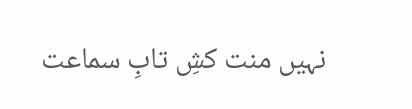نہیں منت کشِ تابِ سماعت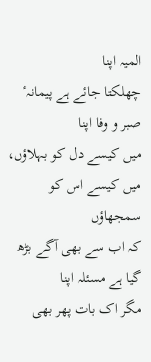المیہ اپنا
چھلکتا جائے ہے پیمانہٴ صبر و وفا اپنا
میں کیسے دل کو بہلاؤں، میں کیسے اس کو سمجھاؤں
کہ اب سے بھی آگے بڑھ گیا ہے مسئلہ اپنا
مگر اک بات پھر بھی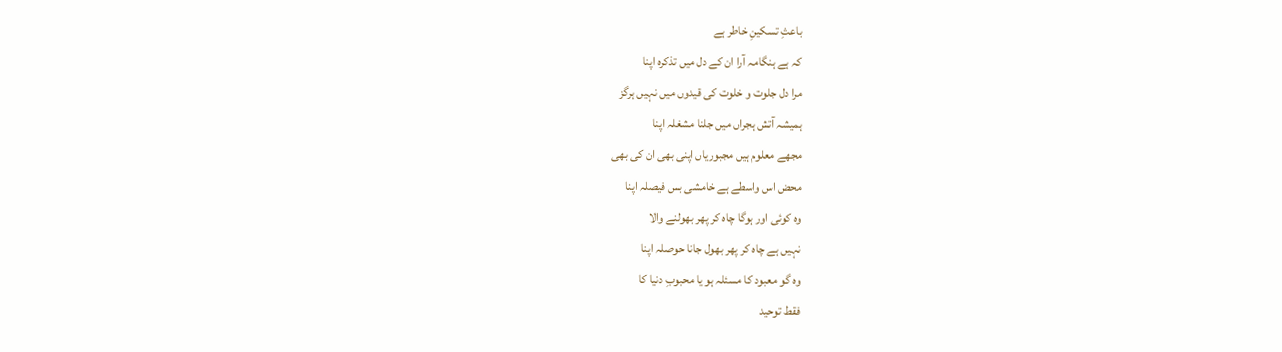باعثِ تسکینِ خاطر ہے
کہ ہے ہنگامہ آرا ان کے دل میں تذکرہ اپنا
مرا دل جلوت و خلوت کی قیدوں میں نہیں ہرگز
ہمیشہ آتش ہجراں میں جلنا مشغلہ اپنا
مجھے معلوم ہیں مجبوریاں اپنی بھی ان کی بھی
محض اس واسطے ہے خامشی بس فیصلہ اپنا
وہ کوئی اور ہوگا چاہ کر پھر بھولنے والا
نہیں ہے چاہ کر پھر بھول جانا حوصلہ اپنا
وہ گو معبود کا مسئلہ ہو یا محبوبِ دنیا کا
فقط توحید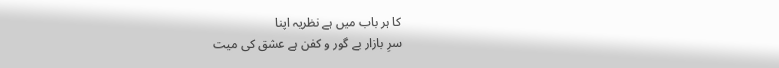کا ہر باب میں ہے نظریہ اپنا
سرِ بازار بے گور و کفن ہے عشق کی میت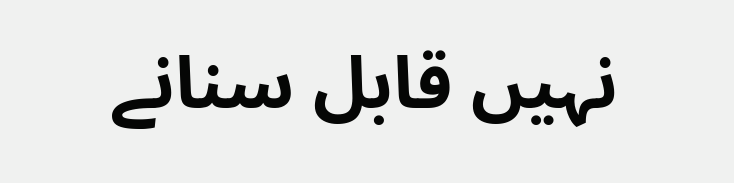نہیں قابل سنانے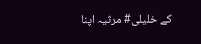کے خلیلی# مرثیہ اپنا